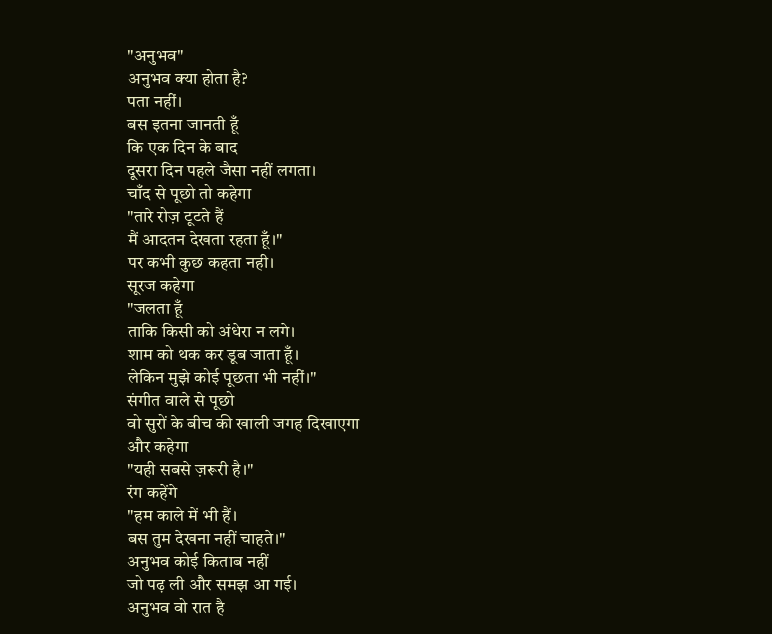"अनुभव"
अनुभव क्या होता है?
पता नहीं।
बस इतना जानती हूँ
कि एक दिन के बाद
दूसरा दिन पहले जैसा नहीं लगता।
चाँद से पूछो तो कहेगा
"तारे रोज़ टूटते हैं
मैं आदतन देखता रहता हूँ।"
पर कभी कुछ कहता नही।
सूरज कहेगा
"जलता हूँ
ताकि किसी को अंधेरा न लगे।
शाम को थक कर डूब जाता हूँ।
लेकिन मुझे कोई पूछता भी नहीं।"
संगीत वाले से पूछो
वो सुरों के बीच की खाली जगह दिखाएगा
और कहेगा
"यही सबसे ज़रूरी है।"
रंग कहेंगे
"हम काले में भी हैं।
बस तुम देखना नहीं चाहते।"
अनुभव कोई किताब नहीं
जो पढ़ ली और समझ आ गई।
अनुभव वो रात है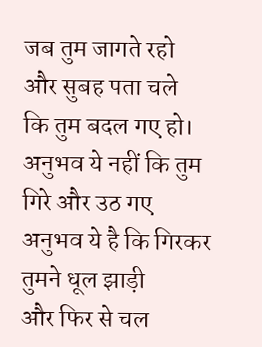जब तुम जागते रहो
और सुबह पता चले
कि तुम बदल गए हो।
अनुभव ये नहीं कि तुम गिरे और उठ गए
अनुभव ये है कि गिरकर
तुमने धूल झाड़ी
और फिर से चल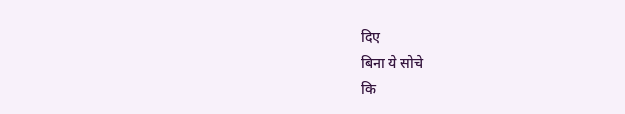दिए
बिना ये सोचे
कि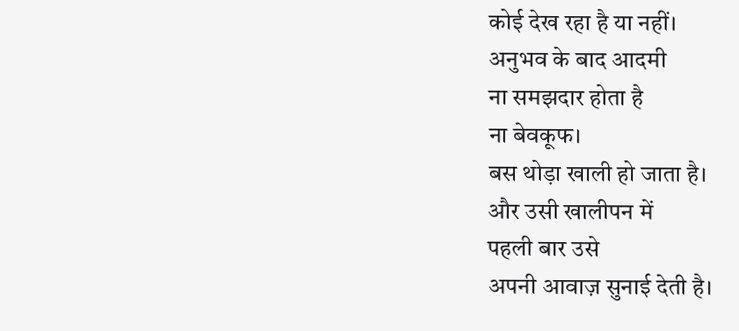कोई देख रहा है या नहीं।
अनुभव के बाद आदमी
ना समझदार होता है
ना बेवकूफ।
बस थोड़ा खाली हो जाता है।
और उसी खालीपन में
पहली बार उसे
अपनी आवाज़ सुनाई देती है।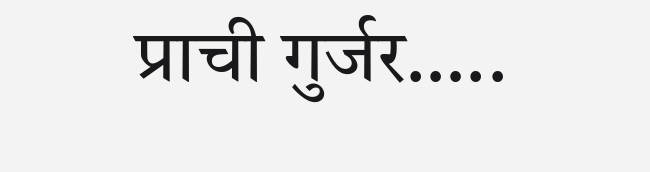प्राची गुर्जर…..